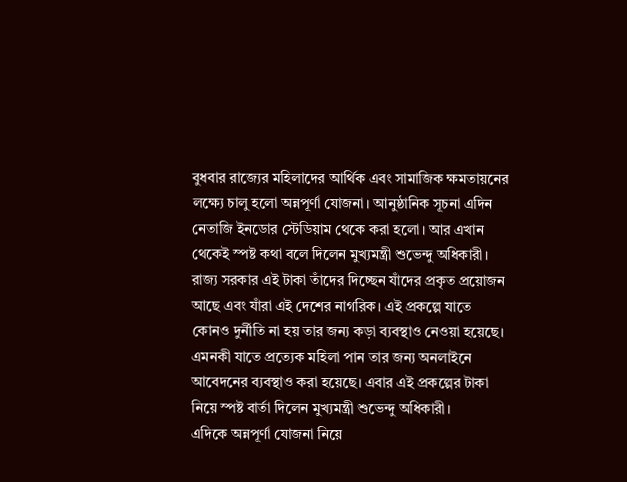বুধবার রাজ্যের মহিলাদের আর্থিক এবং সামাজিক ক্ষমতায়নের লক্ষ্যে চালু হলো অন্নপূর্ণা যোজনা। আনুষ্ঠানিক সূচনা এদিন নেতাজি ইনডোর স্টেডিয়াম থেকে করা হলো। আর এখান থেকেই স্পষ্ট কথা বলে দিলেন মুখ্যমন্ত্রী শুভেন্দু অধিকারী। রাজ্য সরকার এই টাকা তাঁদের দিচ্ছেন যাঁদের প্রকৃত প্রয়োজন আছে এবং যাঁরা এই দেশের নাগরিক। এই প্রকল্পে যাতে কোনও দুর্নীতি না হয় তার জন্য কড়া ব্যবস্থাও নেওয়া হয়েছে। এমনকী যাতে প্রত্যেক মহিলা পান তার জন্য অনলাইনে আবেদনের ব্যবস্থাও করা হয়েছে। এবার এই প্রকল্পের টাকা নিয়ে স্পষ্ট বার্তা দিলেন মুখ্যমন্ত্রী শুভেন্দু অধিকারী।
এদিকে অন্নপূর্ণা যোজনা নিয়ে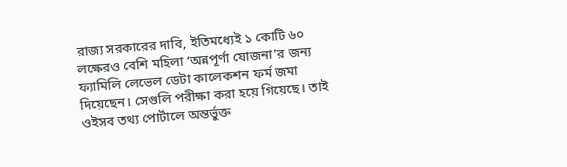রাজ্য সরকারের দাবি, ইতিমধ্যেই ১ কোটি ৬০ লক্ষেরও বেশি মহিলা ‘অন্নপূর্ণা যোজনা’র জন্য ফ্যামিলি লেভেল ডেটা কালেকশন ফর্ম জমা দিয়েছেন। সেগুলি পরীক্ষা করা হয়ে গিয়েছে। তাই ওইসব তথ্য পোর্টালে অন্তর্ভুক্ত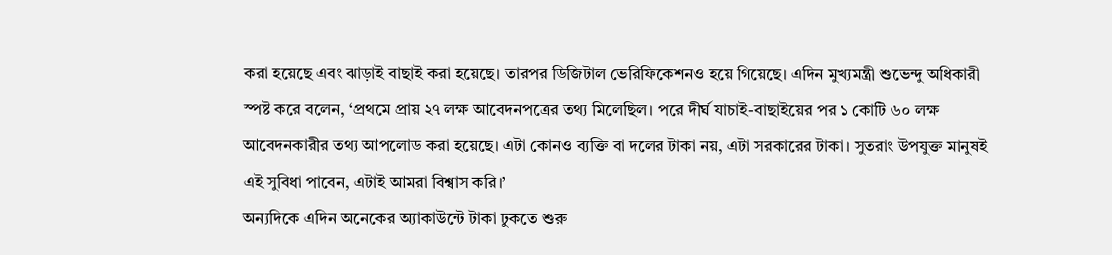করা হয়েছে এবং ঝাড়াই বাছাই করা হয়েছে। তারপর ডিজিটাল ভেরিফিকেশনও হয়ে গিয়েছে। এদিন মুখ্যমন্ত্রী শুভেন্দু অধিকারী স্পষ্ট করে বলেন, ‘প্রথমে প্রায় ২৭ লক্ষ আবেদনপত্রের তথ্য মিলেছিল। পরে দীর্ঘ যাচাই-বাছাইয়ের পর ১ কোটি ৬০ লক্ষ আবেদনকারীর তথ্য আপলোড করা হয়েছে। এটা কোনও ব্যক্তি বা দলের টাকা নয়, এটা সরকারের টাকা। সুতরাং উপযুক্ত মানুষই এই সুবিধা পাবেন, এটাই আমরা বিশ্বাস করি।’
অন্যদিকে এদিন অনেকের অ্যাকাউন্টে টাকা ঢুকতে শুরু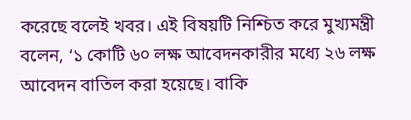করেছে বলেই খবর। এই বিষয়টি নিশ্চিত করে মুখ্যমন্ত্রী বলেন, ‘১ কোটি ৬০ লক্ষ আবেদনকারীর মধ্যে ২৬ লক্ষ আবেদন বাতিল করা হয়েছে। বাকি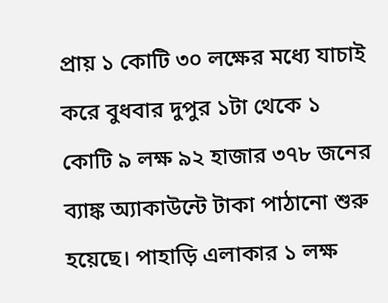প্রায় ১ কোটি ৩০ লক্ষের মধ্যে যাচাই করে বুধবার দুপুর ১টা থেকে ১ কোটি ৯ লক্ষ ৯২ হাজার ৩৭৮ জনের ব্যাঙ্ক অ্যাকাউন্টে টাকা পাঠানো শুরু হয়েছে। পাহাড়ি এলাকার ১ লক্ষ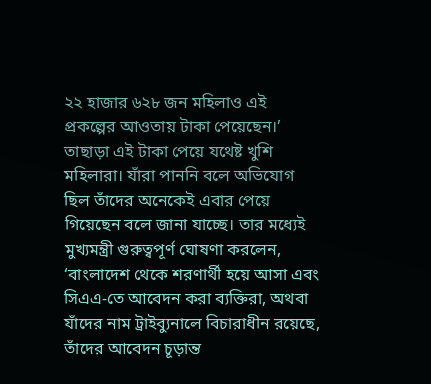২২ হাজার ৬২৮ জন মহিলাও এই প্রকল্পের আওতায় টাকা পেয়েছেন।’
তাছাড়া এই টাকা পেয়ে যথেষ্ট খুশি মহিলারা। যাঁরা পাননি বলে অভিযোগ ছিল তাঁদের অনেকেই এবার পেয়ে গিয়েছেন বলে জানা যাচ্ছে। তার মধ্যেই মুখ্যমন্ত্রী গুরুত্বপূর্ণ ঘোষণা করলেন, ‘বাংলাদেশ থেকে শরণার্থী হয়ে আসা এবং সিএএ-তে আবেদন করা ব্যক্তিরা, অথবা যাঁদের নাম ট্রাইব্যুনালে বিচারাধীন রয়েছে, তাঁদের আবেদন চূড়ান্ত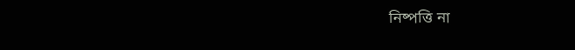নিষ্পত্তি না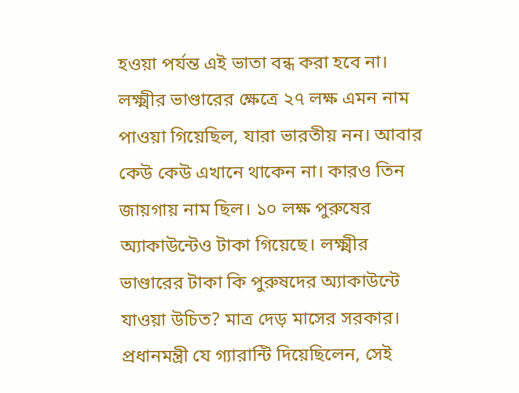হওয়া পর্যন্ত এই ভাতা বন্ধ করা হবে না। লক্ষ্মীর ভাণ্ডারের ক্ষেত্রে ২৭ লক্ষ এমন নাম পাওয়া গিয়েছিল, যারা ভারতীয় নন। আবার কেউ কেউ এখানে থাকেন না। কারও তিন জায়গায় নাম ছিল। ১০ লক্ষ পুরুষের অ্যাকাউন্টেও টাকা গিয়েছে। লক্ষ্মীর ভাণ্ডারের টাকা কি পুরুষদের অ্যাকাউন্টে যাওয়া উচিত? মাত্র দেড় মাসের সরকার। প্রধানমন্ত্রী যে গ্যারান্টি দিয়েছিলেন, সেই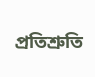প্রতিশ্রুতি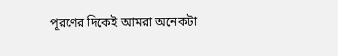পূরণের দিকেই আমরা অনেকটা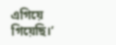এগিয়ে গিয়েছি।’